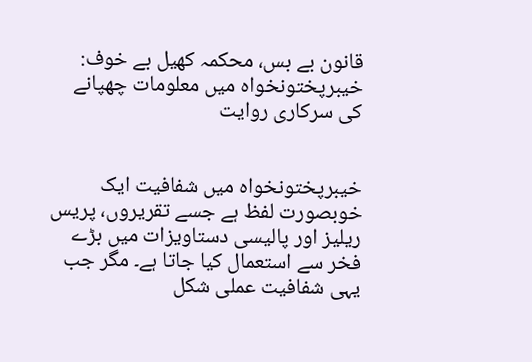قانون بے بس، محکمہ کھیل بے خوف: خیبرپختونخواہ میں معلومات چھپانے کی سرکاری روایت


خیبرپختونخواہ میں شفافیت ایک خوبصورت لفظ ہے جسے تقریروں، پریس ریلیز اور پالیسی دستاویزات میں بڑے فخر سے استعمال کیا جاتا ہے۔ مگر جب یہی شفافیت عملی شکل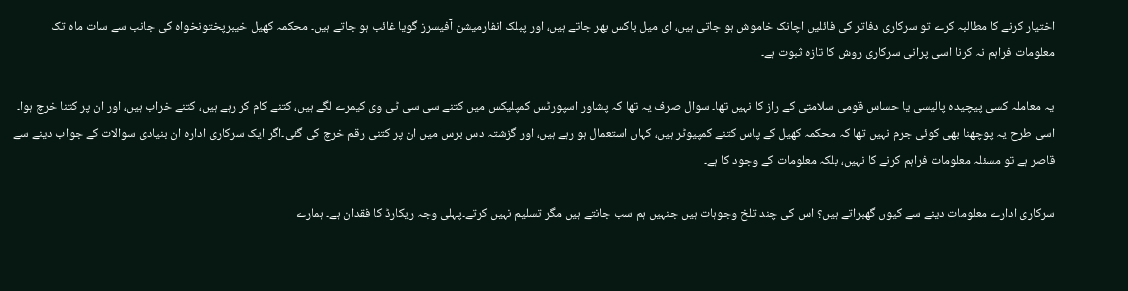اختیار کرنے کا مطالبہ کرے تو سرکاری دفاتر کی فائلیں اچانک خاموش ہو جاتی ہیں، ای میل باکس بھر جاتے ہیں، اور پبلک انفارمیشن آفیسرز گویا غائب ہو جاتے ہیں۔ محکمہ کھیل خیبرپختونخواہ کی جانب سے سات ماہ تک معلومات فراہم نہ کرنا اسی پرانی سرکاری روش کا تازہ ثبوت ہے۔

یہ معاملہ کسی پیچیدہ پالیسی یا حساس قومی سلامتی کے راز کا نہیں تھا۔ سوال صرف یہ تھا کہ پشاور اسپورٹس کمپلیکس میں کتنے سی سی ٹی وی کیمرے لگے ہیں، کتنے کام کر رہے ہیں، کتنے خراب ہیں، اور ان پر کتنا خرچ ہوا۔ اسی طرح یہ پوچھنا بھی کوئی جرم نہیں تھا کہ محکمہ کھیل کے پاس کتنے کمپیوٹر ہیں، کہاں استعمال ہو رہے ہیں، اور گزشتہ دس برس میں ان پر کتنی رقم خرچ کی گئی۔اگر ایک سرکاری ادارہ ان بنیادی سوالات کے جواب دینے سے قاصر ہے تو مسئلہ معلومات فراہم کرنے کا نہیں، بلکہ معلومات کے وجود کا ہے۔

سرکاری ادارے معلومات دینے سے کیوں گھبراتے ہیں؟ اس کی چند تلخ وجوہات ہیں جنہیں ہم سب جانتے ہیں مگر تسلیم نہیں کرتے۔پہلی وجہ ریکارڈ کا فقدان ہے۔ ہمارے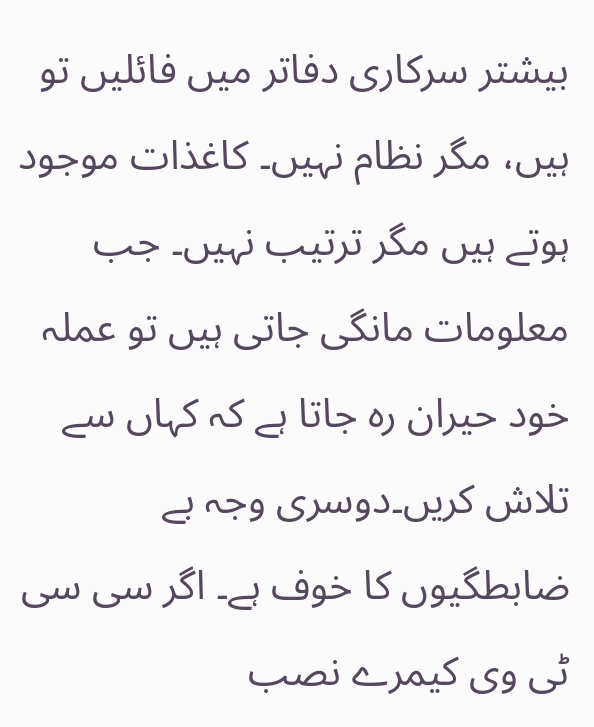بیشتر سرکاری دفاتر میں فائلیں تو ہیں، مگر نظام نہیں۔ کاغذات موجود ہوتے ہیں مگر ترتیب نہیں۔ جب معلومات مانگی جاتی ہیں تو عملہ خود حیران رہ جاتا ہے کہ کہاں سے تلاش کریں۔دوسری وجہ بے ضابطگیوں کا خوف ہے۔ اگر سی سی ٹی وی کیمرے نصب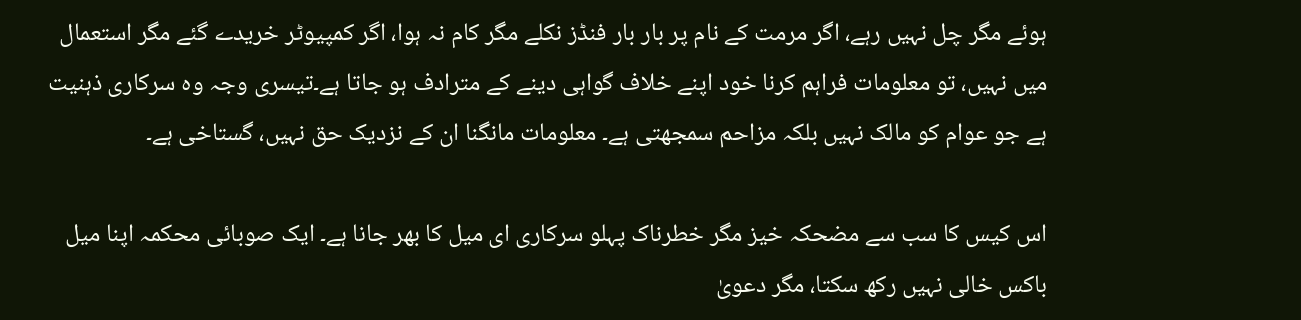ہوئے مگر چل نہیں رہے، اگر مرمت کے نام پر بار بار فنڈز نکلے مگر کام نہ ہوا، اگر کمپیوٹر خریدے گئے مگر استعمال میں نہیں، تو معلومات فراہم کرنا خود اپنے خلاف گواہی دینے کے مترادف ہو جاتا ہے۔تیسری وجہ وہ سرکاری ذہنیت ہے جو عوام کو مالک نہیں بلکہ مزاحم سمجھتی ہے۔ معلومات مانگنا ان کے نزدیک حق نہیں، گستاخی ہے۔

اس کیس کا سب سے مضحکہ خیز مگر خطرناک پہلو سرکاری ای میل کا بھر جانا ہے۔ ایک صوبائی محکمہ اپنا میل باکس خالی نہیں رکھ سکتا، مگر دعویٰ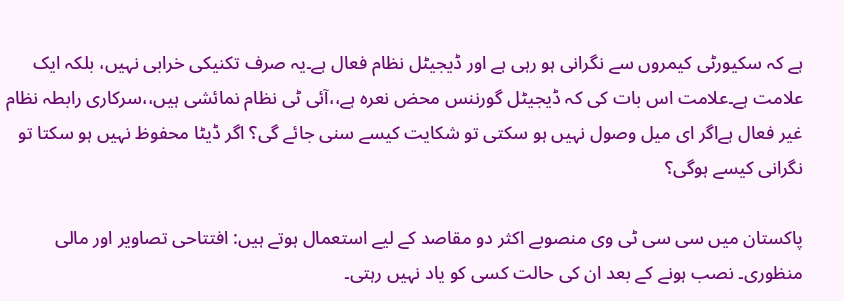ہے کہ سکیورٹی کیمروں سے نگرانی ہو رہی ہے اور ڈیجیٹل نظام فعال ہے۔یہ صرف تکنیکی خرابی نہیں، بلکہ ایک علامت ہے۔علامت اس بات کی کہ ڈیجیٹل گورننس محض نعرہ ہے،،آئی ٹی نظام نمائشی ہیں،،سرکاری رابطہ نظام غیر فعال ہےاگر ای میل وصول نہیں ہو سکتی تو شکایت کیسے سنی جائے گی؟ اگر ڈیٹا محفوظ نہیں ہو سکتا تو نگرانی کیسے ہوگی؟

پاکستان میں سی سی ٹی وی منصوبے اکثر دو مقاصد کے لیے استعمال ہوتے ہیں: افتتاحی تصاویر اور مالی منظوری۔ نصب ہونے کے بعد ان کی حالت کسی کو یاد نہیں رہتی۔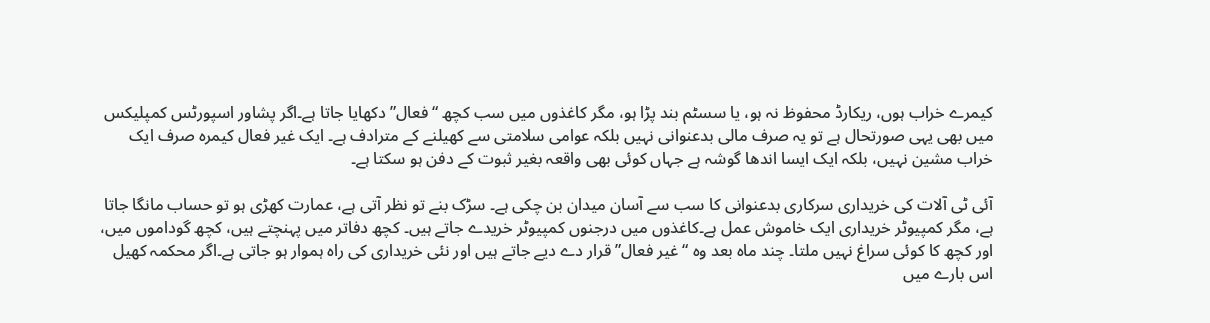کیمرے خراب ہوں، ریکارڈ محفوظ نہ ہو، یا سسٹم بند پڑا ہو، مگر کاغذوں میں سب کچھ “فعال” دکھایا جاتا ہے۔اگر پشاور اسپورٹس کمپلیکس میں بھی یہی صورتحال ہے تو یہ صرف مالی بدعنوانی نہیں بلکہ عوامی سلامتی سے کھیلنے کے مترادف ہے۔ ایک غیر فعال کیمرہ صرف ایک خراب مشین نہیں، بلکہ ایک ایسا اندھا گوشہ ہے جہاں کوئی بھی واقعہ بغیر ثبوت کے دفن ہو سکتا ہے۔

آئی ٹی آلات کی خریداری سرکاری بدعنوانی کا سب سے آسان میدان بن چکی ہے۔ سڑک بنے تو نظر آتی ہے، عمارت کھڑی ہو تو حساب مانگا جاتا ہے، مگر کمپیوٹر خریداری ایک خاموش عمل ہے۔کاغذوں میں درجنوں کمپیوٹر خریدے جاتے ہیں۔ کچھ دفاتر میں پہنچتے ہیں، کچھ گوداموں میں، اور کچھ کا کوئی سراغ نہیں ملتا۔ چند ماہ بعد وہ “غیر فعال” قرار دے دیے جاتے ہیں اور نئی خریداری کی راہ ہموار ہو جاتی ہے۔اگر محکمہ کھیل اس بارے میں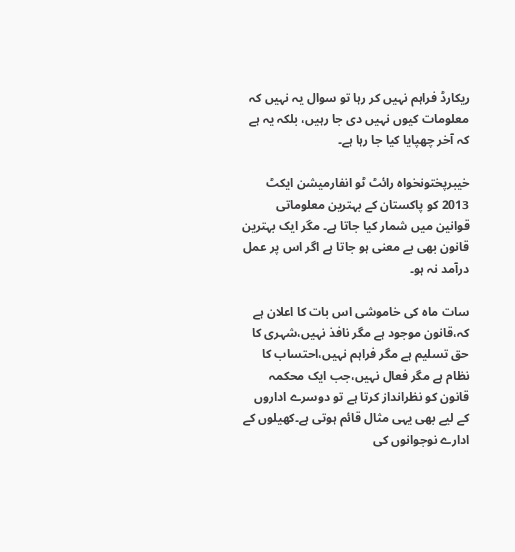ریکارڈ فراہم نہیں کر رہا تو سوال یہ نہیں کہ معلومات کیوں نہیں دی جا رہیں، بلکہ یہ ہے کہ آخر چھپایا کیا جا رہا ہے۔

خیبرپختونخواہ رائٹ ٹو انفارمیشن ایکٹ 2013 کو پاکستان کے بہترین معلوماتی قوانین میں شمار کیا جاتا ہے۔ مگر ایک بہترین قانون بھی بے معنی ہو جاتا ہے اگر اس پر عمل درآمد نہ ہو۔

سات ماہ کی خاموشی اس بات کا اعلان ہے کہ،قانون موجود ہے مگر نافذ نہیں،شہری کا حق تسلیم ہے مگر فراہم نہیں،احتساب کا نظام ہے مگر فعال نہیں،جب ایک محکمہ قانون کو نظرانداز کرتا ہے تو دوسرے اداروں کے لیے بھی یہی مثال قائم ہوتی ہے۔کھیلوں کے ادارے نوجوانوں کی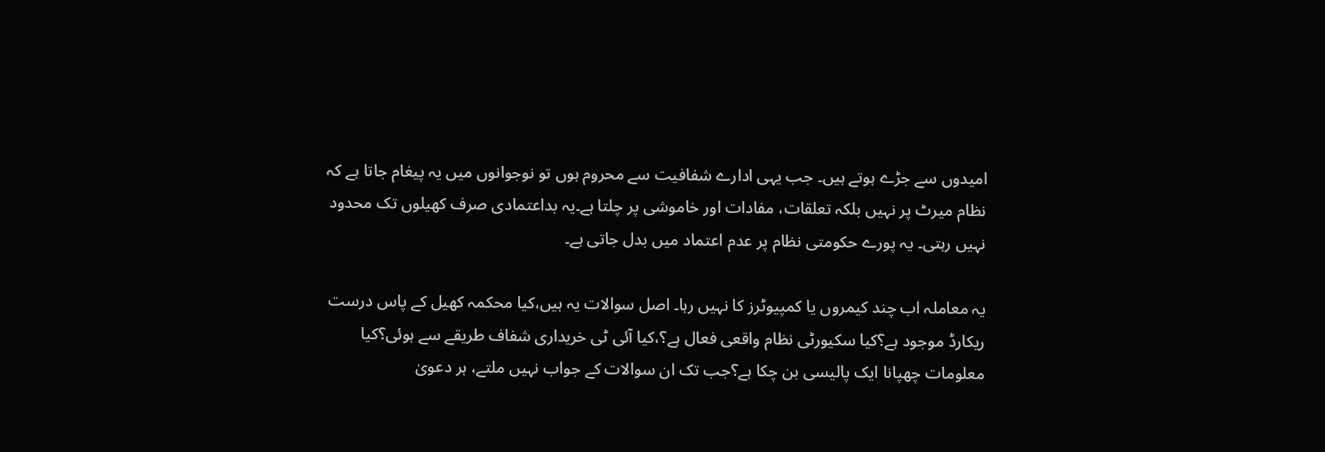امیدوں سے جڑے ہوتے ہیں۔ جب یہی ادارے شفافیت سے محروم ہوں تو نوجوانوں میں یہ پیغام جاتا ہے کہ نظام میرٹ پر نہیں بلکہ تعلقات، مفادات اور خاموشی پر چلتا ہے۔یہ بداعتمادی صرف کھیلوں تک محدود نہیں رہتی۔ یہ پورے حکومتی نظام پر عدم اعتماد میں بدل جاتی ہے۔

یہ معاملہ اب چند کیمروں یا کمپیوٹرز کا نہیں رہا۔ اصل سوالات یہ ہیں،کیا محکمہ کھیل کے پاس درست ریکارڈ موجود ہے؟کیا سکیورٹی نظام واقعی فعال ہے؟،کیا آئی ٹی خریداری شفاف طریقے سے ہوئی؟کیا معلومات چھپانا ایک پالیسی بن چکا ہے؟جب تک ان سوالات کے جواب نہیں ملتے، ہر دعویٰ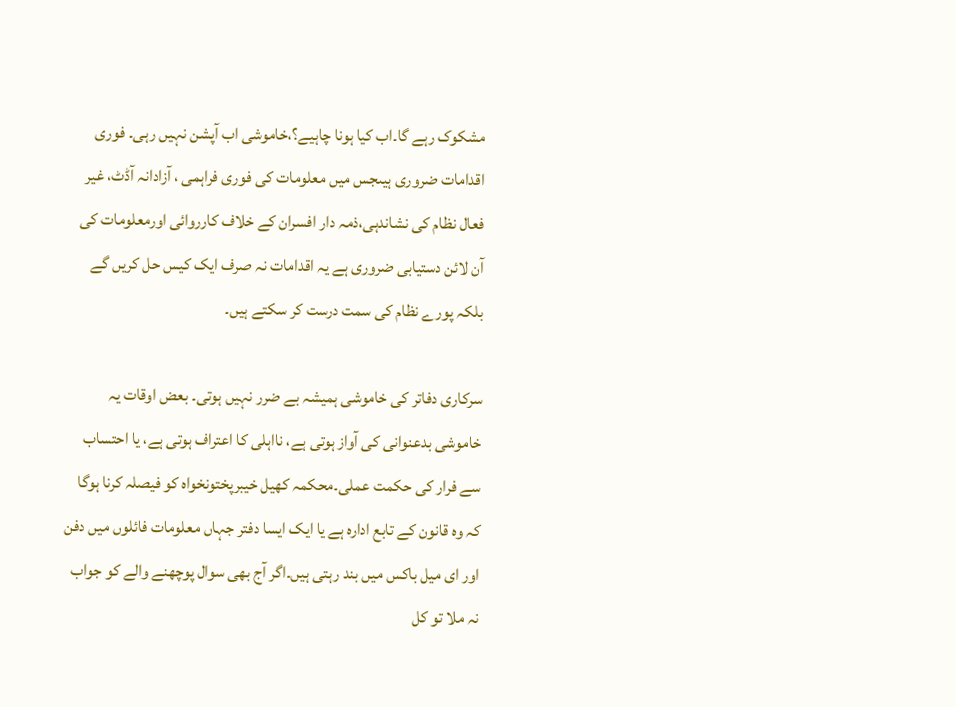مشکوک رہے گا۔اب کیا ہونا چاہیے؟،خاموشی اب آپشن نہیں رہی۔ فوری اقدامات ضروری ہیںجس میں معلومات کی فوری فراہمی ، آزادانہ آڈٹ، غیر فعال نظام کی نشاندہی،ذمہ دار افسران کے خلاف کارروائی اورمعلومات کی آن لائن دستیابی ضروری ہے یہ اقدامات نہ صرف ایک کیس حل کریں گے بلکہ پورے نظام کی سمت درست کر سکتے ہیں۔

سرکاری دفاتر کی خاموشی ہمیشہ بے ضرر نہیں ہوتی۔ بعض اوقات یہ خاموشی بدعنوانی کی آواز ہوتی ہے، نااہلی کا اعتراف ہوتی ہے، یا احتساب سے فرار کی حکمت عملی۔محکمہ کھیل خیبرپختونخواہ کو فیصلہ کرنا ہوگا کہ وہ قانون کے تابع ادارہ ہے یا ایک ایسا دفتر جہاں معلومات فائلوں میں دفن اور ای میل باکس میں بند رہتی ہیں۔اگر آج بھی سوال پوچھنے والے کو جواب نہ ملا تو کل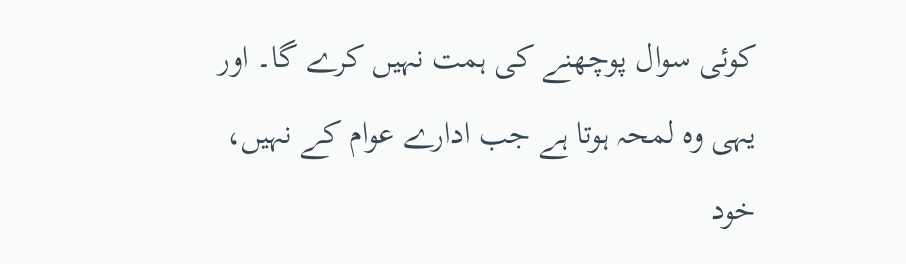کوئی سوال پوچھنے کی ہمت نہیں کرے گا۔ اور یہی وہ لمحہ ہوتا ہے جب ادارے عوام کے نہیں، خود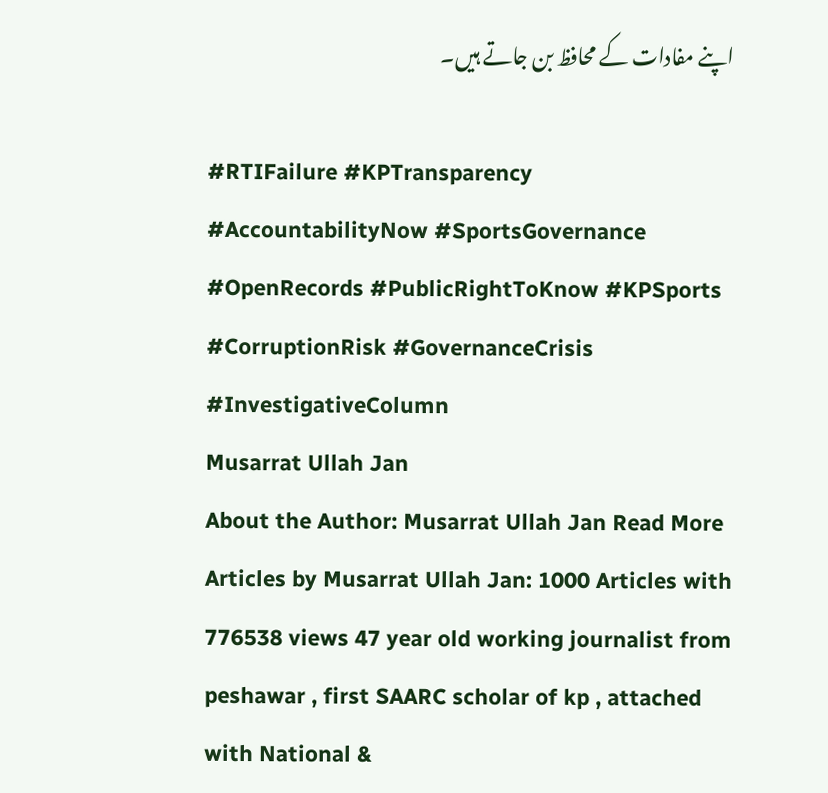اپنے مفادات کے محافظ بن جاتے ہیں۔

#RTIFailure #KPTransparency #AccountabilityNow #SportsGovernance #OpenRecords #PublicRightToKnow #KPSports #CorruptionRisk #GovernanceCrisis #InvestigativeColumn
Musarrat Ullah Jan
About the Author: Musarrat Ullah Jan Read More Articles by Musarrat Ullah Jan: 1000 Articles with 776538 views 47 year old working journalist from peshawar , first SAARC scholar of kp , attached with National &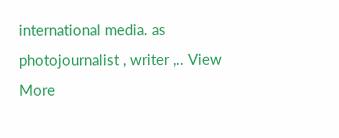international media. as photojournalist , writer ,.. View More